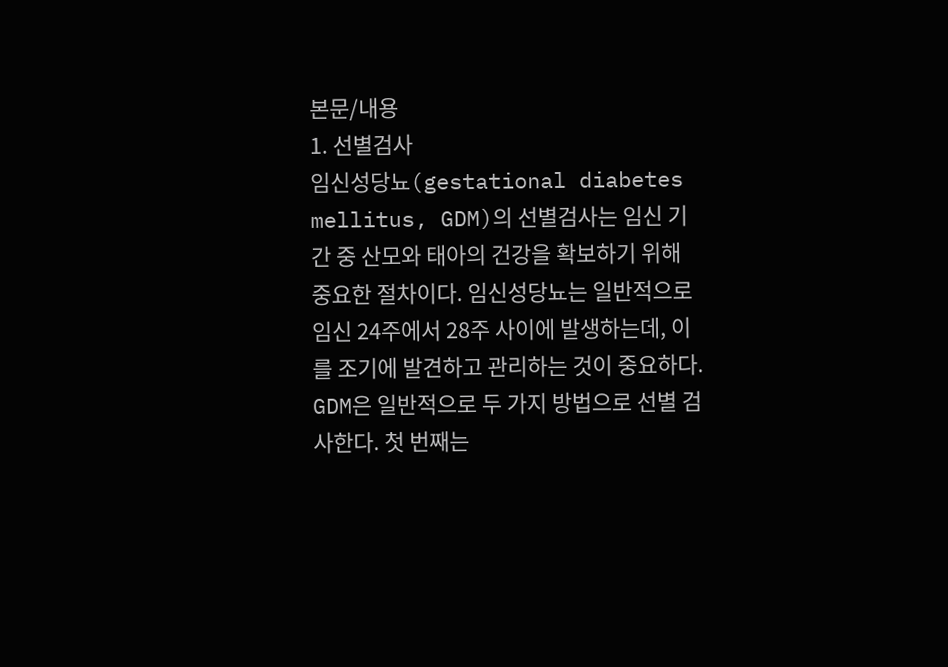본문/내용
1. 선별검사
임신성당뇨(gestational diabetes mellitus, GDM)의 선별검사는 임신 기간 중 산모와 태아의 건강을 확보하기 위해 중요한 절차이다. 임신성당뇨는 일반적으로 임신 24주에서 28주 사이에 발생하는데, 이를 조기에 발견하고 관리하는 것이 중요하다. GDM은 일반적으로 두 가지 방법으로 선별 검사한다. 첫 번째는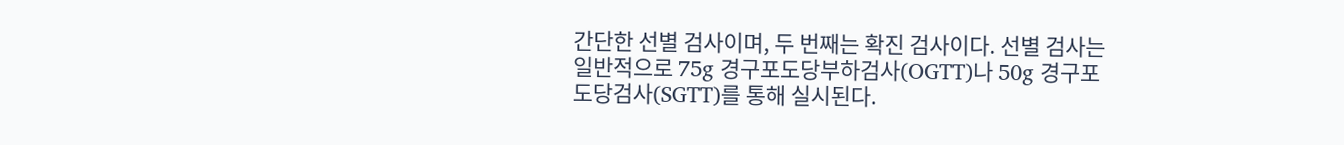간단한 선별 검사이며, 두 번째는 확진 검사이다. 선별 검사는 일반적으로 75g 경구포도당부하검사(OGTT)나 50g 경구포도당검사(SGTT)를 통해 실시된다.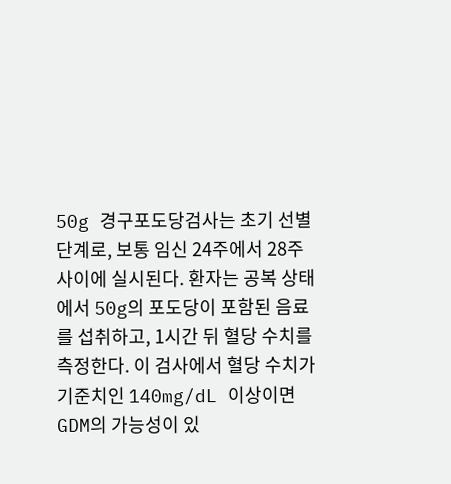50g 경구포도당검사는 초기 선별 단계로, 보통 임신 24주에서 28주 사이에 실시된다. 환자는 공복 상태에서 50g의 포도당이 포함된 음료를 섭취하고, 1시간 뒤 혈당 수치를 측정한다. 이 검사에서 혈당 수치가 기준치인 140mg/dL 이상이면 GDM의 가능성이 있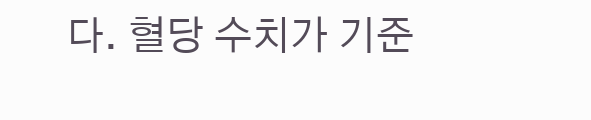다. 혈당 수치가 기준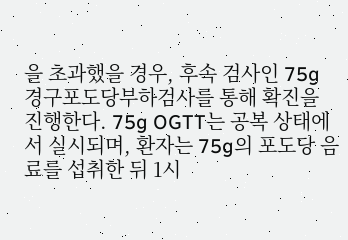을 초과했을 경우, 후속 검사인 75g 경구포도당부하검사를 통해 확진을 진행한다. 75g OGTT는 공복 상태에서 실시되며, 환자는 75g의 포도당 음료를 섭취한 뒤 1시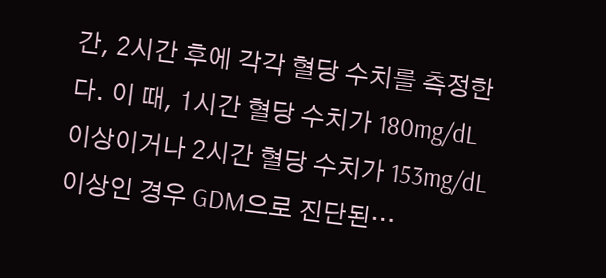간, 2시간 후에 각각 혈당 수치를 측정한다. 이 때, 1시간 혈당 수치가 180mg/dL 이상이거나 2시간 혈당 수치가 153mg/dL 이상인 경우 GDM으로 진단된…